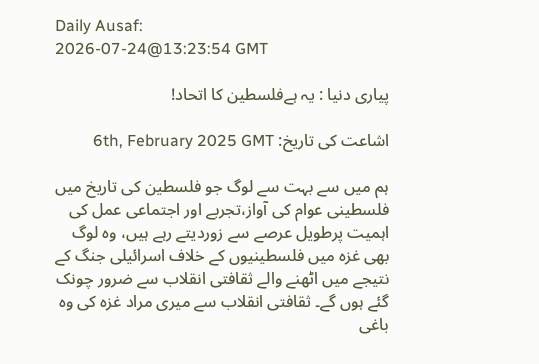Daily Ausaf:
2026-07-24@13:23:54 GMT

پیاری دنیا : یہ ہےفلسطین کا اتحاد!

اشاعت کی تاریخ: 6th, February 2025 GMT

ہم میں سے بہت سے لوگ جو فلسطین کی تاریخ میں فلسطینی عوام کی آواز،تجربے اور اجتماعی عمل کی اہمیت پرطویل عرصے سے زوردیتے رہے ہیں، وہ لوگ بھی غزہ میں فلسطینیوں کے خلاف اسرائیلی جنگ کے نتیجے میں اٹھنے والے ثقافتی انقلاب سے ضرور چونک گئے ہوں گے۔ ثقافتی انقلاب سے میری مراد غزہ کی وہ باغی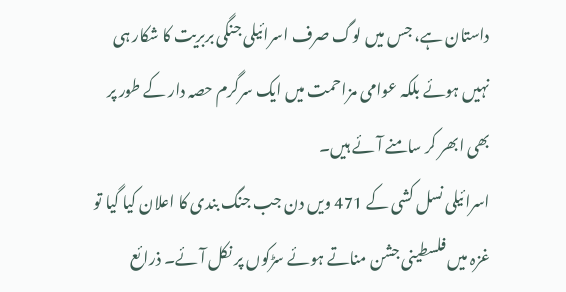داستان ہے، جس میں لوگ صرف اسرائیلی جنگی بربریت کا شکار ہی نہیں ہوئے بلکہ عوامی مزاحمت میں ایک سرگرم حصہ دار کے طور پر بھی ابھر کر سامنے آئے ہیں۔
اسرائیلی نسل کشی کے 471 ویں دن جب جنگ بندی کا اعلان کیا گیا تو غزہ میں فلسطینی جشن مناتے ہوئے سڑکوں پر نکل آئے۔ ذرائع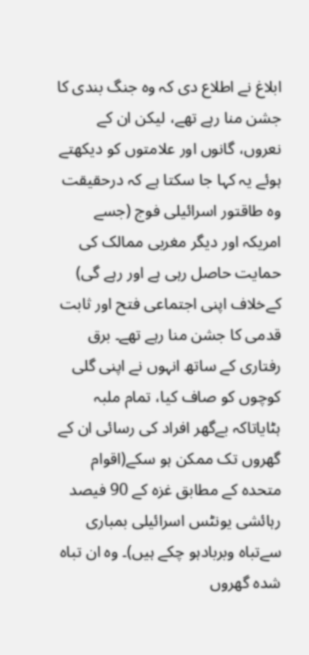ابلاغ نے اطلاع دی کہ وہ جنگ بندی کا جشن منا رہے تھے، لیکن ان کے نعروں، گانوں اور علامتوں کو دیکھتے ہوئے یہ کہا جا سکتا ہے کہ درحقیقت وہ طاقتور اسرائیلی فوج (جسے امریکہ اور دیگر مغربی ممالک کی حمایت حاصل رہی ہے اور رہے گی) کےخلاف اپنی اجتماعی فتح اور ثابت قدمی کا جشن منا رہے تھے۔ برق رفتاری کے ساتھ انہوں نے اپنی گلی کوچوں کو صاف کیا، تمام ملبہ ہٹایاتاکہ بےگھر افراد کی رسائی ان کے گھروں تک ممکن ہو سکے(اقوام متحدہ کے مطابق غزہ کے 90 فیصد رہائشی یونٹس اسرائیلی بمباری سےتباہ وبربادہو چکے ہیں)۔ وہ ان تباہ شدہ گھروں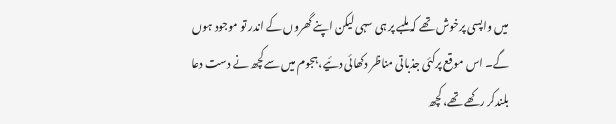میں واپسی پرخوش تھے کہ ملبے پر ہی سہی لیکن اپنے گھروں کے اندر تو موجود ہوں گے۔ اس موقع پرکئی جذباتی مناظر دکھائی دئیے،ہجوم میں سےکچھ نے دست دعا بلندکر رکھے تھے، کچھ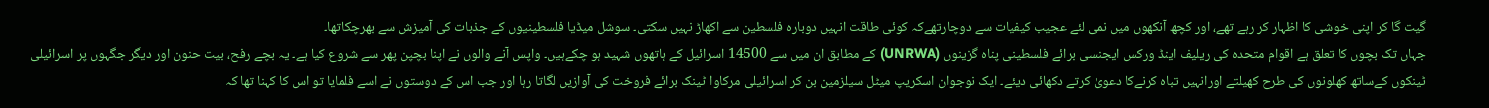گیت گا کر اپنی خوشی کا اظہار کر رہے تھے، اور کچھ آنکھوں میں نمی لئے عجیب کیفیات سے دوچارتھےکہ کوئی طاقت انہیں دوبارہ فلسطین سے اکھاڑ نہیں سکتی۔ سوشل میڈیا فلسطینیوں کے جذبات کی آمیزش سے بھرچکاتھا۔
جہاں تک بچوں کا تعلق ہے اقوام متحدہ کی ریلیف اینڈ ورکس ایجنسی برائے فلسطینی پناہ گزینوں (UNRWA) کے مطابق ان میں سے 14500 اسرائیل کے ہاتھوں شہید ہو چکےہیں۔ واپس آنے والوں نے اپنا بچپن پھر سے شروع کیا ہے۔ یہ بچے رفح، بیت حنون اور دیگر جگہوں پر اسرائیلی ٹینکوں کےساتھ کھلونوں کی طرح کھیلتے اورانہیں تباہ کرنےکا دعویٰ کرتے دکھائی دیئے۔ ایک نوجوان اسکریپ میٹل سیلزمین بن کر اسرائیلی مرکاوا ٹینک برائے فروخت کی آوازیں لگاتا رہا اور جب اس کے دوستوں نے اسے فلمایا تو اس کا کہنا تھا کہ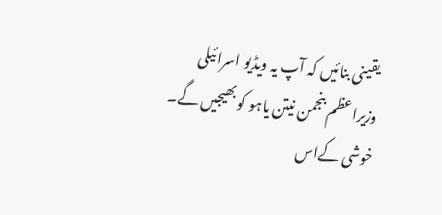یقینی بنائیں کہ آپ یہ ویڈیو اسرائیلی وزیراعظم بنجمن نیتن یاہو کو بھیجیں گے۔
خوشی کےاس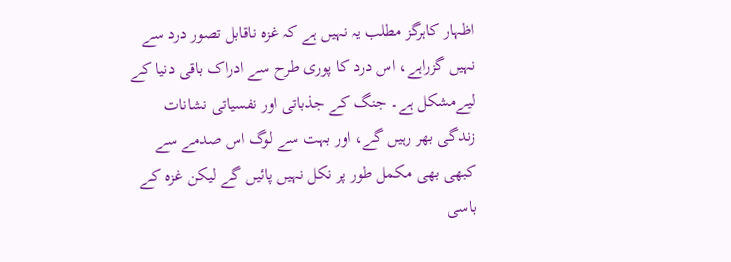اظہار کاہرگز مطلب یہ نہیں ہے کہ غزہ ناقابل تصور درد سے نہیں گزراہے، اس درد کا پوری طرح سے ادراک باقی دنیا کے لیےمشکل ہے۔ جنگ کے جذباتی اور نفسیاتی نشانات زندگی بھر رہیں گے، اور بہت سے لوگ اس صدمے سے کبھی بھی مکمل طور پر نکل نہیں پائیں گے لیکن غزہ کے باسی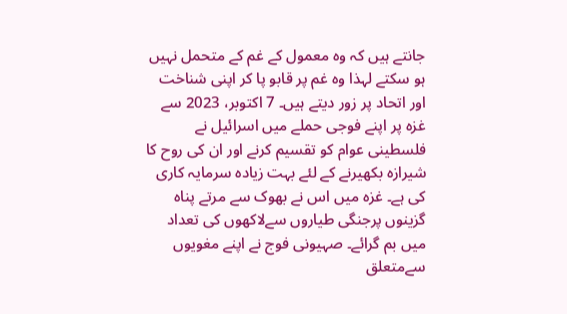جانتے ہیں کہ وہ معمول کے غم کے متحمل نہیں ہو سکتے لہذا وہ غم پر قابو پا کر اپنی شناخت اور اتحاد پر زور دیتے ہیں۔ 7 اکتوبر، 2023 سے غزہ پر اپنے فوجی حملے میں اسرائیل نے فلسطینی عوام کو تقسیم کرنے اور ان کی روح کا شیرازہ بکھیرنے کے لئے بہت زیادہ سرمایہ کاری کی ہے۔ غزہ میں اس نے بھوک سے مرتے پناہ گزینوں پرجنگی طیاروں سےلاکھوں کی تعداد میں بم گرائے۔ صہیونی فوج نے اپنے مغویوں سےمتعلق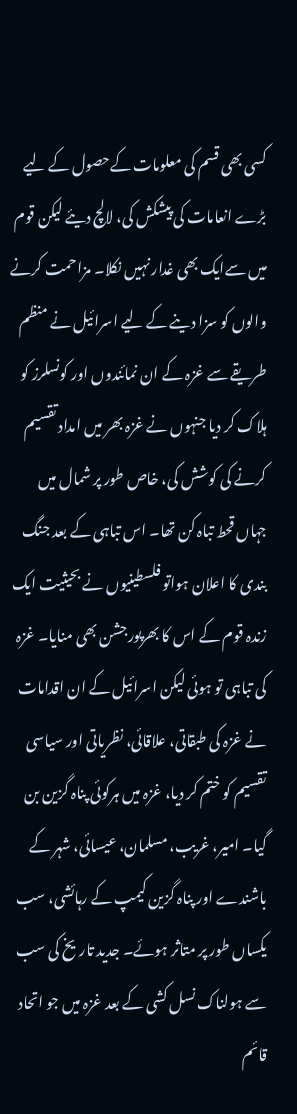کسی بھی قسم کی معلومات کےحصول کے لیے بڑے انعامات کی پیشکش کی، لالچ دیئے لیکن قوم میں سےایک بھی غدار نہیں نکلا۔ مزاحمت کرنے والوں کو سزا دینے کے لیے اسرائیل نے منظم طریقے سے غزہ کے ان نمائندوں اور کونسلرز کو ہلاک کر دیا جنہوں نے غزہ بھر میں امداد تقسیم کرنے کی کوشش کی، خاص طور پر شمال میں جہاں قحط تباہ کن تھا۔ اس تباہی کے بعد جنگ بندی کا اعلان ہواتو فلسطینیوں نے بحیثیت ایک زندہ قوم کے اس کا بھرپورجشن بھی منایا۔ غزہ کی تباہی تو ہوئی لیکن اسرائیل کے ان اقدامات نے غزہ کی طبقاتی، علاقائی، نظریاتی اور سیاسی تقسیم کو ختم کر دیا، غزہ میں ہرکوئی پناہ گزین بن گیا۔ امیر، غریب، مسلمان، عیسائی، شہر کے باشندے اور پناہ گزین کیمپ کے رہائشی، سب یکساں طور پر متاثر ہوئے۔ جدید تاریخ کی سب سے ہولناک نسل کشی کے بعد غزہ میں جو اتحاد قائم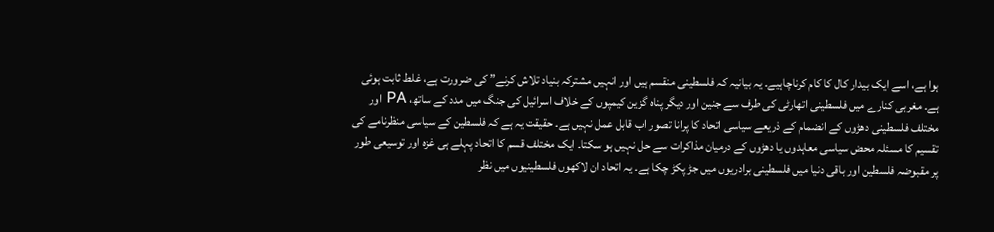ہوا ہے، اسے ایک بیدار کال کا کام کرناچاہیے۔ یہ بیانیہ کہ فلسطینی منقسم ہیں اور انہیں مشترکہ بنیاد تلاش کرنے” کی ضرورت ہے، غلط ثابت ہوئی ہے۔ مغربی کنارے میں فلسطینی اتھارٹی کی طرف سے جنین اور دیگر پناہ گزین کیمپوں کے خلاف اسرائیل کی جنگ میں مدد کے ساتھ، PA اور مختلف فلسطینی دھڑوں کے انضمام کے ذریعے سیاسی اتحاد کا پرانا تصور اب قابل عمل نہیں ہے۔ حقیقت یہ ہے کہ فلسطین کے سیاسی منظرنامے کی تقسیم کا مسئلہ محض سیاسی معاہدوں یا دھڑوں کے درمیان مذاکرات سے حل نہیں ہو سکتا۔ ایک مختلف قسم کا اتحاد پہلے ہی غزہ اور توسیعی طور پر مقبوضہ فلسطین اور باقی دنیا میں فلسطینی برادریوں میں جڑ پکڑ چکا ہے۔ یہ اتحاد ان لاکھوں فلسطینیوں میں نظر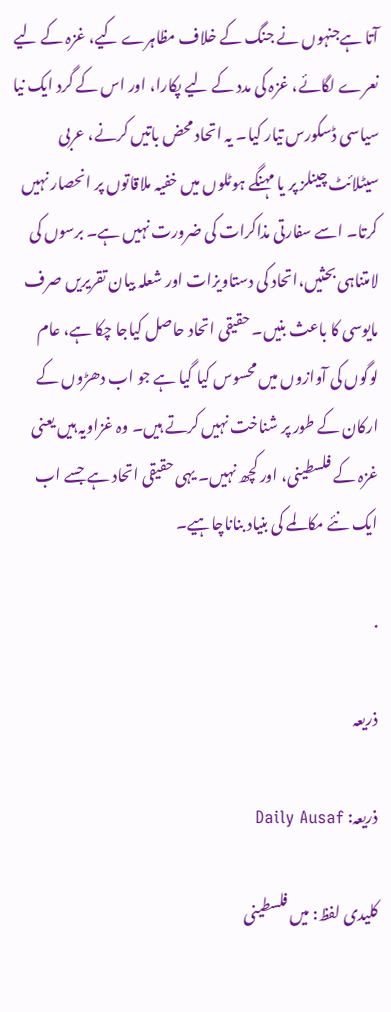آتا ہےجنہوں نے جنگ کے خلاف مظاہرے کیے، غزہ کے لیے نعرے لگائے، غزہ کی مدد کے لیے پکارا، اور اس کے گرد ایک نیا سیاسی ڈسکورس تیار کیا۔ یہ اتحاد محض باتیں کرنے، عربی سیٹلائٹ چینلز پر یا مہنگے ہوٹلوں میں خفیہ ملاقاتوں پر انحصار نہیں کرتا۔ اسے سفارتی مذاکرات کی ضرورت نہیں ہے۔ برسوں کی لامتناہی بحثیں،اتحاد کی دستاویزات اور شعلہ بیان تقریریں صرف مایوسی کا باعث بنیں۔ حقیقی اتحاد حاصل کیاجا چکا ہے، عام لوگوں کی آوازوں میں محسوس کیا گیا ہے جو اب دھڑوں کے ارکان کے طور پر شناخت نہیں کرتے ہیں۔ وہ غزاویہ ہیں یعنی غزہ کے فلسطینی، اور کچھ نہیں۔ یہی حقیقی اتحاد ہے جسے اب ایک نئے مکالمے کی بنیاد بناناچاہیے۔

.

ذریعہ

ذریعہ: Daily Ausaf

کلیدی لفظ: میں فلسطینی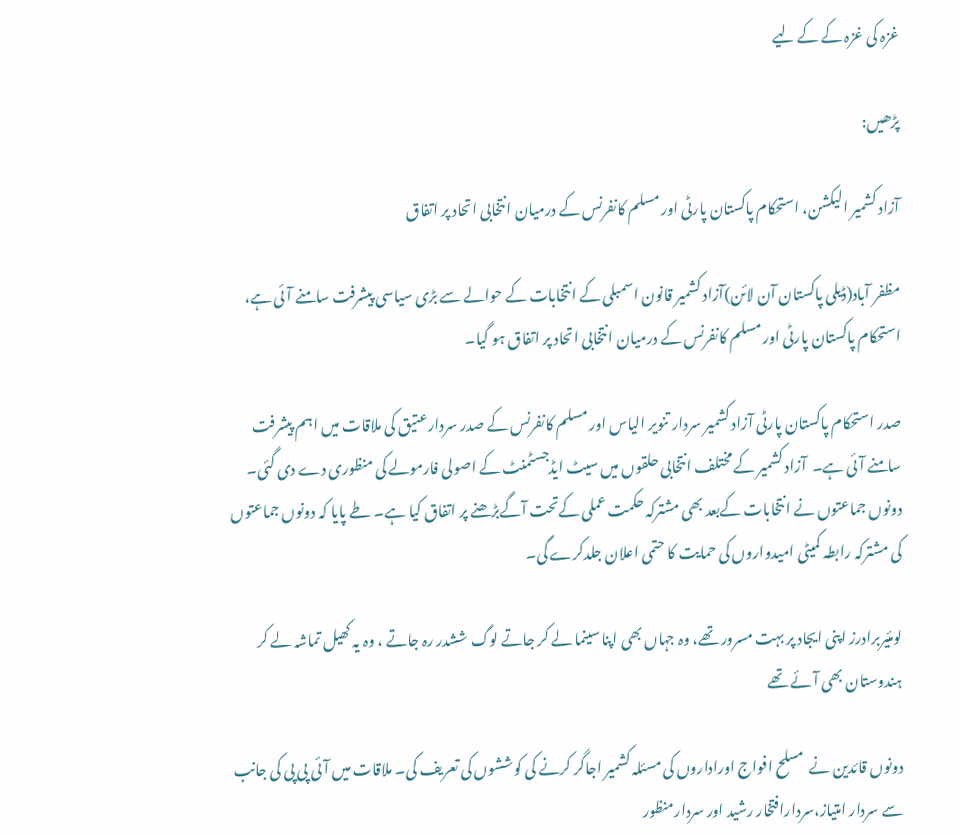غزہ کی غزہ کے کے لیے

پڑھیں:

آزاد کشمیر الیکشن، استحکام پاکستان پارٹی اور مسلم کانفرنس کے درمیان انتخابی اتحاد پر اتفاق

مظفر آباد(ڈیلی پاکستان آن لائن)آزاد کشمیر قانون اسمبلی کے انتخابات کے حوالے سے بڑی سیاسی پیشرفت سامنے آئی ہے، استحکام پاکستان پارٹی اور مسلم کانفرنس کے درمیان انتخابی اتحاد پر اتفاق ہو گیا۔

صدر استحکام پاکستان پارٹی آزاد کشمیر سردار تنویر الیاس اور مسلم کانفرنس کے صدر سردارعتیق کی ملاقات میں اہم پیشرفت سامنے آئی ہے۔  آزاد کشمیر کے مختلف انتخابی حلقوں میں سیٹ ایڈجسٹمنٹ کے اصولی فارمولے کی منظوری دے دی گئی۔ دونوں جماعتوں نے انتخابات کےبعد بھی مشترکہ حکمت عملی کےتحت آگےبڑھنے پر اتفاق کیا ہے۔ طے پایا کہ دونوں جماعتوں کی مشترکہ رابطہ کمیٹی امیدواروں کی حمایت کا حتمی اعلان جلدکرے گی۔

لومئیربرادرز اپنی ایجاد پر بہت مسرور تھے، وہ جہاں بھی اپنا سینما لے کر جاتے لوگ ششدر رہ جاتے ، وہ یہ کھیل تماشہ لے کر ہندوستان بھی آئے تھے

دونوں قائدین نے  مسلح افواج اوراداروں کی مسئلہ کشمیر اجاگر کرنے کی کوششوں کی تعریف کی۔ ملاقات میں آئی پی پی کی جانب سے سردار امتیاز،سردارافتخار رشید اور سردارمنظور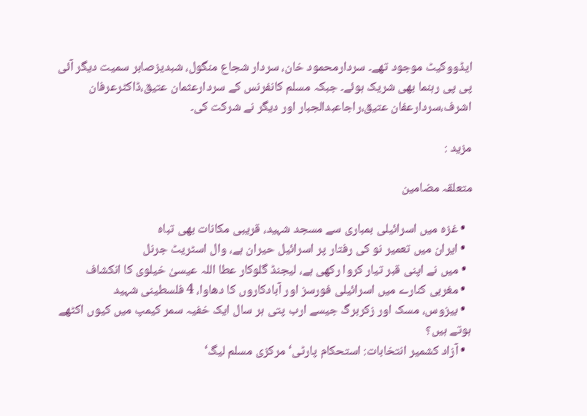ایڈووکیٹ موجود تھے۔ سردارمحمود خان، سردار شجاع منگول، شبدیزصابر سمیت دیگر آئی پی پی رہنما بھی شریک ہوئے۔ جبکہ مسلم کانفرنس کے سردارعثمان عتیق،ڈاکٹرعرفان اشرف،سردارعفان عتیق،راجاعبدالجبار اور دیگر نے شرکت کی۔

مزید :

متعلقہ مضامین

  • غزہ میں اسرائیلی بمباری سے مسجد شہید، قریبی مکانات بھی تباہ
  • ایران میں تعمیر نو کی رفتار پر اسرائیل حیران ہے، وال اسٹریٹ جرنل
  • میں نے اپنی قبر تیار کروا رکھی ہے، لیجنڈ گلوکار عطا اللہ عیسیٰ خیلوی کا انکشاف
  • مغربی کنارے میں اسرائیلی فورسز اور آبادکاروں کا دھاوا، 4 فلسطینی شہید
  • بيزوس، مسک اور زکربرگ جیسے ارب پتی ہر سال ایک خفیہ سمر کیمپ میں کیوں اکٹھے ہوتے ہیں؟
  • آزاد کشمیر انتخابات: استحکام پارٹی‘ مرکزی مسلم لیگ‘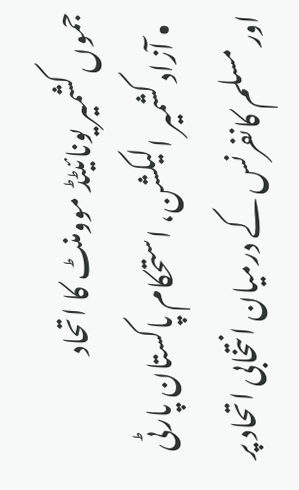جموں کشمیر یونائیٹڈ موومنٹ کا اتحاد
  • آزاد کشمیر الیکشن، استحکام پاکستان پارٹی اور مسلم کانفرنس کے درمیان انتخابی اتحاد پر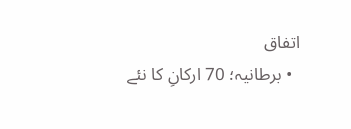اتفاق
  • برطانیہ؛ 70 ارکانِ کا نئے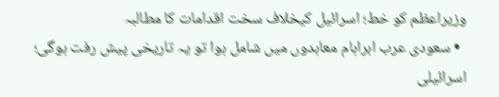وزیراعظم کو خط؛ اسرائیل کیخلاف سخت اقدامات کا مطالبہ
  • سعودی عرب ابراہام معاہدوں میں شامل ہوا تو یہ تاریخی پیش رفت ہوگی؛ اسرائیلی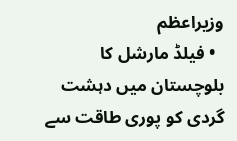وزیراعظم
  • فیلڈ مارشل کا بلوچستان میں دہشت گردی کو پوری طاقت سے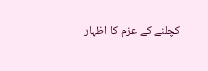کچلنے کے عزم کا اظہار